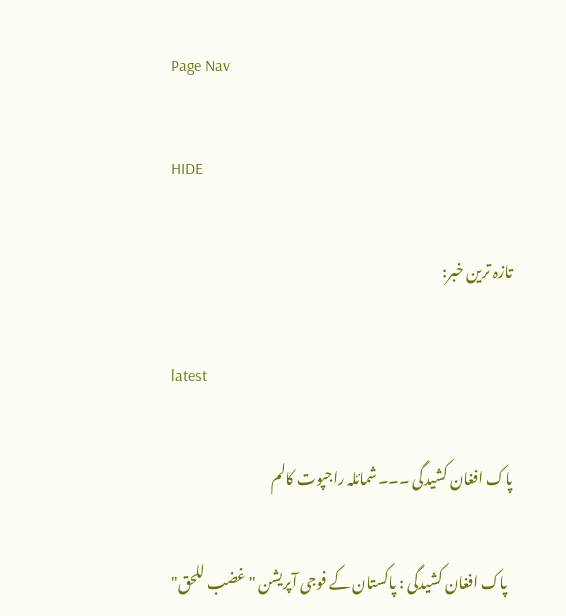Page Nav

HIDE

تازہ ترین خبر:

latest

پاک افغان کشیدگی ۔۔۔شمائلہ راجپوت کالم

  پاک افغان کشیدگی : پاکستان کے فوجی آپریشن "غضب للحق"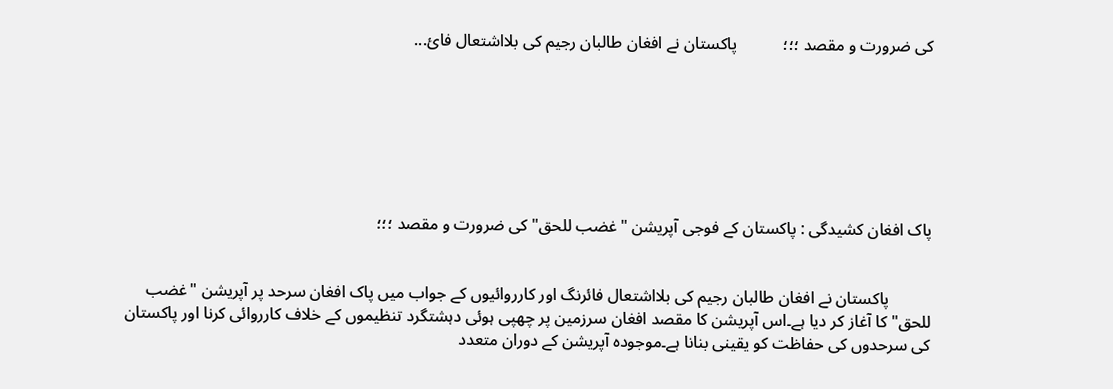کی ضرورت و مقصد ؛؛؛           پاکستان نے افغان طالبان رجیم کی بلااشتعال فائ...







پاک افغان کشیدگی : پاکستان کے فوجی آپریشن "غضب للحق" کی ضرورت و مقصد ؛؛؛


          پاکستان نے افغان طالبان رجیم کی بلااشتعال فائرنگ اور کارروائیوں کے جواب میں پاک افغان سرحد پر آپریشن "غضب للحق"کا آغاز کر دیا ہے۔اس آپریشن کا مقصد افغان سرزمین پر چھپی ہوئی دہشتگرد تنظیموں کے خلاف کارروائی کرنا اور پاکستان کی سرحدوں کی حفاظت کو یقینی بنانا ہے۔موجودہ آپریشن کے دوران متعدد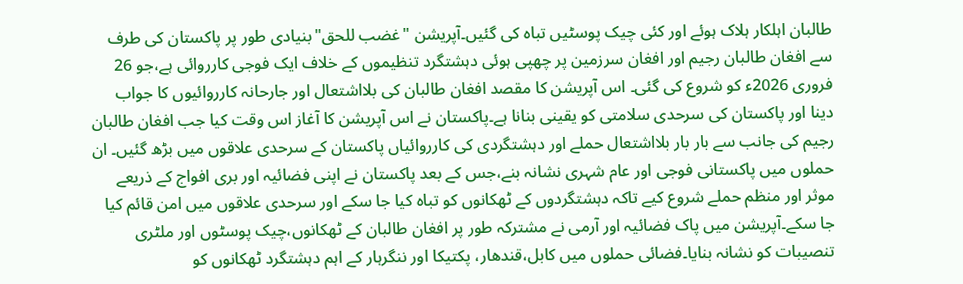طالبان اہلکار ہلاک ہوئے اور کئی چیک پوسٹیں تباہ کی گئیں۔آپریشن "غضب للحق"بنیادی طور پر پاکستان کی طرف سے افغان طالبان رجیم اور افغان سرزمین پر چھپی ہوئی دہشتگرد تنظیموں کے خلاف ایک فوجی کارروائی ہے،جو 26 فروری 2026ء کو شروع کی گئی۔ اس آپریشن کا مقصد افغان طالبان کی بلااشتعال اور جارحانہ کارروائیوں کا جواب دینا اور پاکستان کی سرحدی سلامتی کو یقینی بنانا ہے۔پاکستان نے اس آپریشن کا آغاز اس وقت کیا جب افغان طالبان رجیم کی جانب سے بار بار بلااشتعال حملے اور دہشتگردی کی کارروائیاں پاکستان کے سرحدی علاقوں میں بڑھ گئیں۔ ان حملوں میں پاکستانی فوجی اور عام شہری نشانہ بنے،جس کے بعد پاکستان نے اپنی فضائیہ اور بری افواج کے ذریعے موثر اور منظم حملے شروع کیے تاکہ دہشتگردوں کے ٹھکانوں کو تباہ کیا جا سکے اور سرحدی علاقوں میں امن قائم کیا جا سکے۔آپریشن میں پاک فضائیہ اور آرمی نے مشترکہ طور پر افغان طالبان کے ٹھکانوں،چیک پوسٹوں اور ملٹری تنصیبات کو نشانہ بنایا۔فضائی حملوں میں کابل،قندھار، پکتیکا اور ننگرہار کے اہم دہشتگرد ٹھکانوں کو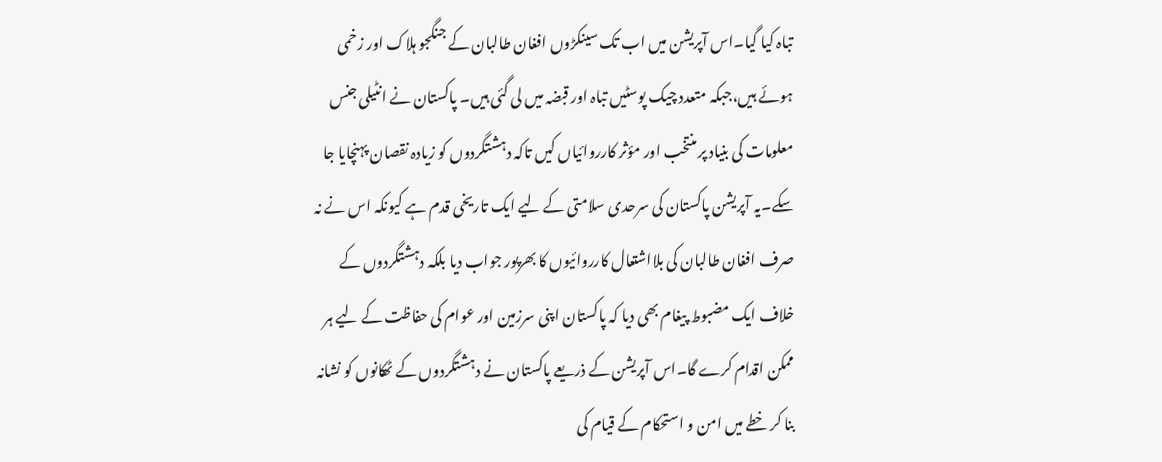تباہ کیا گیا۔اس آپریشن میں اب تک سینکڑوں افغان طالبان کے جنگجو ہلاک اور زخمی ہوئے ہیں،جبکہ متعدد چیک پوسٹیں تباہ اور قبضہ میں لی گئی ہیں۔ پاکستان نے انٹیلی جنس معلومات کی بنیاد پر منتخب اور مؤثر کارروائیاں کیں تاکہ دہشتگردوں کو زیادہ نقصان پہنچایا جا سکے۔یہ آپریشن پاکستان کی سرحدی سلامتی کے لیے ایک تاریخی قدم ہے کیونکہ اس نے نہ صرف افغان طالبان کی بلااشتعال کارروائیوں کا بھرپور جواب دیا بلکہ دہشتگردوں کے خلاف ایک مضبوط پیغام بھی دیا کہ پاکستان اپنی سرزمین اور عوام کی حفاظت کے لیے ہر ممکن اقدام کرے گا۔اس آپریشن کے ذریعے پاکستان نے دہشتگردوں کے ٹھکانوں کو نشانہ بنا کر خطے میں امن و استحکام کے قیام کی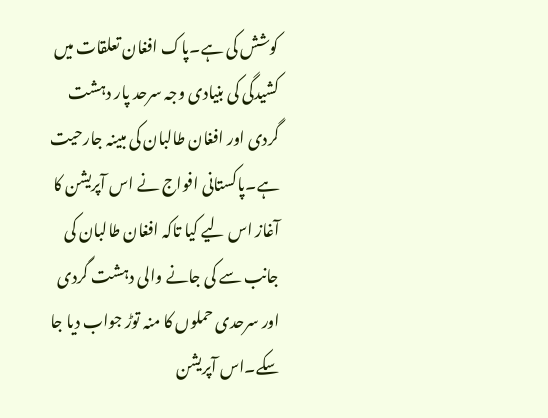کوشش کی ہے۔پاک افغان تعلقات میں کشیدگی کی بنیادی وجہ سرحد پار دہشت گردی اور افغان طالبان کی مبینہ جارحیت ہے۔پاکستانی افواج نے اس آپریشن کا آغاز اس لیے کیا تاکہ افغان طالبان کی جانب سے کی جانے والی دہشت گردی اور سرحدی حملوں کا منہ توڑ جواب دیا جا سکے۔اس آپریشن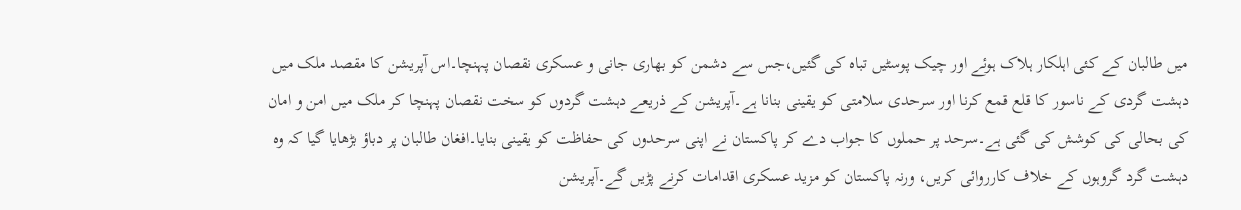میں طالبان کے کئی اہلکار ہلاک ہوئے اور چیک پوسٹیں تباہ کی گئیں،جس سے دشمن کو بھاری جانی و عسکری نقصان پہنچا۔اس آپریشن کا مقصد ملک میں دہشت گردی کے ناسور کا قلع قمع کرنا اور سرحدی سلامتی کو یقینی بنانا ہے۔آپریشن کے ذریعے دہشت گردوں کو سخت نقصان پہنچا کر ملک میں امن و امان کی بحالی کی کوشش کی گئی ہے۔سرحد پر حملوں کا جواب دے کر پاکستان نے اپنی سرحدوں کی حفاظت کو یقینی بنایا۔افغان طالبان پر دباؤ بڑھایا گیا کہ وہ دہشت گرد گروہوں کے خلاف کارروائی کریں، ورنہ پاکستان کو مزید عسکری اقدامات کرنے پڑیں گے۔آپریشن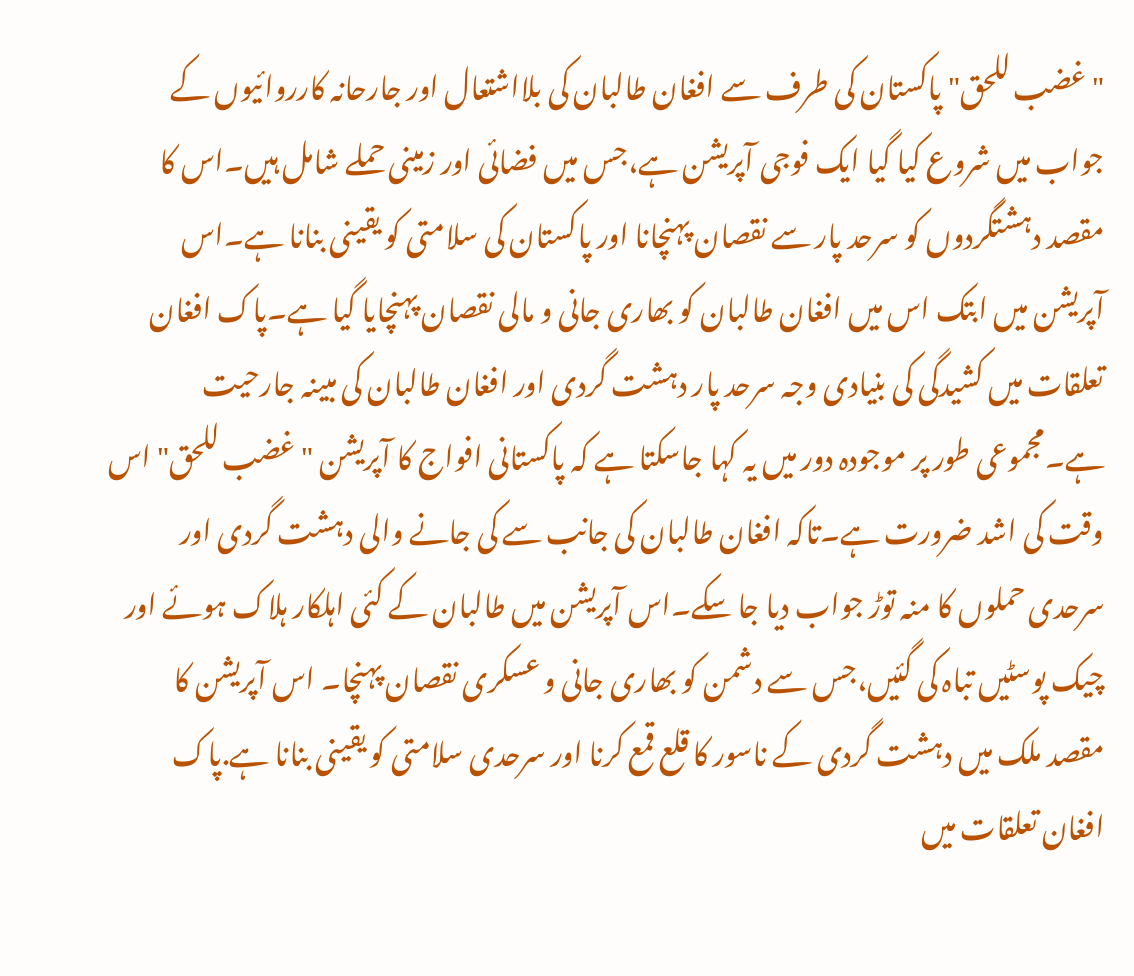"غضب للحق" پاکستان کی طرف سے افغان طالبان کی بلااشتعال اور جارحانہ کارروائیوں کے جواب میں شروع کیا گیا ایک فوجی آپریشن ہے،جس میں فضائی اور زمینی حملے شامل ہیں۔اس کا مقصد دہشتگردوں کو سرحد پار سے نقصان پہنچانا اور پاکستان کی سلامتی کو یقینی بنانا ہے۔اس آپریشن میں ابتک اس میں افغان طالبان کو بھاری جانی و مالی نقصان پہنچایا گیا ہے۔پاک افغان تعلقات میں کشیدگی کی بنیادی وجہ سرحد پار دہشت گردی اور افغان طالبان کی مبینہ جارحیت ہے۔مجموعی طور پر موجودہ دور میں یہ کہا جاسکتا ہے کہ پاکستانی افواج کا آپریشن "غضب للحق" اس وقت کی اشد ضرورت ہے۔تاکہ افغان طالبان کی جانب سے کی جانے والی دہشت گردی اور سرحدی حملوں کا منہ توڑ جواب دیا جا سکے۔اس آپریشن میں طالبان کے کئی اہلکار ہلاک ہوئے اور چیک پوسٹیں تباہ کی گئیں،جس سے دشمن کو بھاری جانی و عسکری نقصان پہنچا۔ اس آپریشن کا مقصد ملک میں دہشت گردی کے ناسور کا قلع قمع کرنا اور سرحدی سلامتی کو یقینی بنانا ہے.پاک افغان تعلقات میں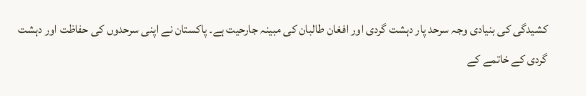کشیدگی کی بنیادی وجہ سرحد پار دہشت گردی اور افغان طالبان کی مبینہ جارحیت ہے۔ پاکستان نے اپنی سرحدوں کی حفاظت اور دہشت گردی کے خاتمے کے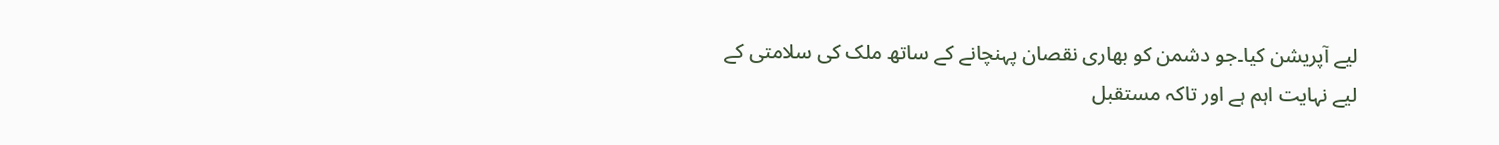لیے آپریشن کیا۔جو دشمن کو بھاری نقصان پہنچانے کے ساتھ ملک کی سلامتی کے لیے نہایت اہم ہے اور تاکہ مستقبل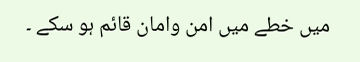میں خطے میں امن وامان قائم ہو سکے ۔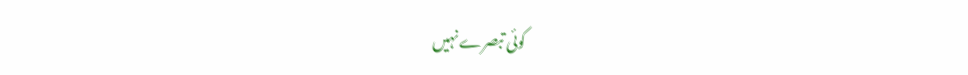کوئی تبصرے نہیں